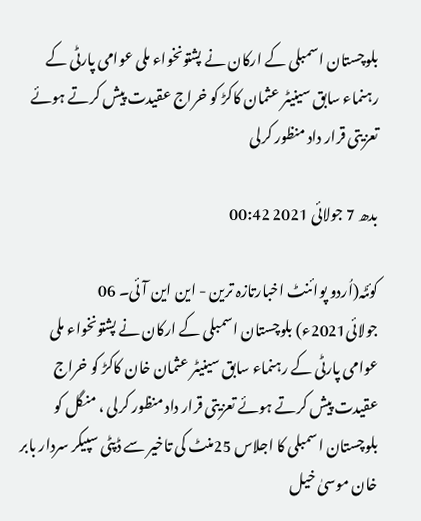بلوچستان اسمبلی کے ارکان نے پشتونخواء ملی عوامی پارٹی کے رہنماء سابق سینیٹر عثمان کاکڑ کو خراج عقیدت پیش کرتے ہوئے تعزیتی قرار داد منظور کرلی

بدھ 7 جولائی 2021 00:42

کوئٹہ(اُردو پوائنٹ اخبارتازہ ترین - این این آئی۔ 06 جولائی2021ء) بلوچستان اسمبلی کے ارکان نے پشتونخواء ملی عوامی پارٹی کے رہنماء سابق سینیٹر عثمان خان کاکڑ کو خراج عقیدت پیش کرتے ہوئے تعزیتی قرار داد منظور کرلی ، منگل کو بلوچستان اسمبلی کا اجلاس 25منٹ کی تاخیر سے ڈپٹی سپیکر سردار بابر خان موسیٰ خیل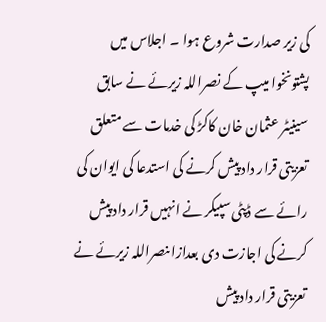کی زیر صدارت شروع ہوا ۔ اجلاس میں پشتونخوا میپ کے نصراللہ زیرئے نے سابق سینیٹر عثمان خان کاکڑ کی خدمات سے متعلق تعزیتی قرار داد پیش کرنے کی استدعا کی ایوان کی رائے سے ڈپٹی سپیکر نے انہیں قرار داد پیش کرنے کی اجازت دی بعدازاںنصراللہ زیرئے نے تعزیتی قرار داد پیش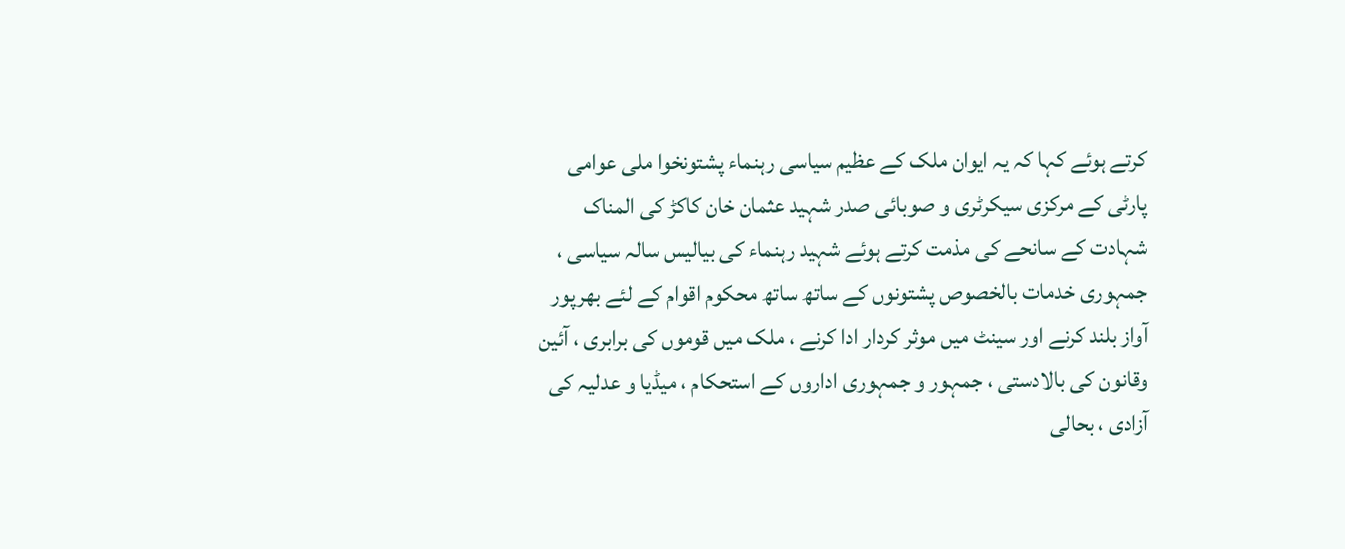کرتے ہوئے کہا کہ یہ ایوان ملک کے عظیم سیاسی رہنماء پشتونخوا ملی عوامی پارٹی کے مرکزی سیکرٹری و صوبائی صدر شہید عثمان خان کاکڑ کی المناک شہادت کے سانحے کی مذمت کرتے ہوئے شہید رہنماء کی بیالیس سالہ سیاسی ، جمہوری خدمات بالخصوص پشتونوں کے ساتھ ساتھ محکوم اقوام کے لئے بھرپور آواز بلند کرنے اور سینٹ میں موثر کردار ادا کرنے ، ملک میں قوموں کی برابری ، آئین وقانون کی بالادستی ، جمہور و جمہوری اداروں کے استحکام ، میڈیا و عدلیہ کی آزادی ، بحالی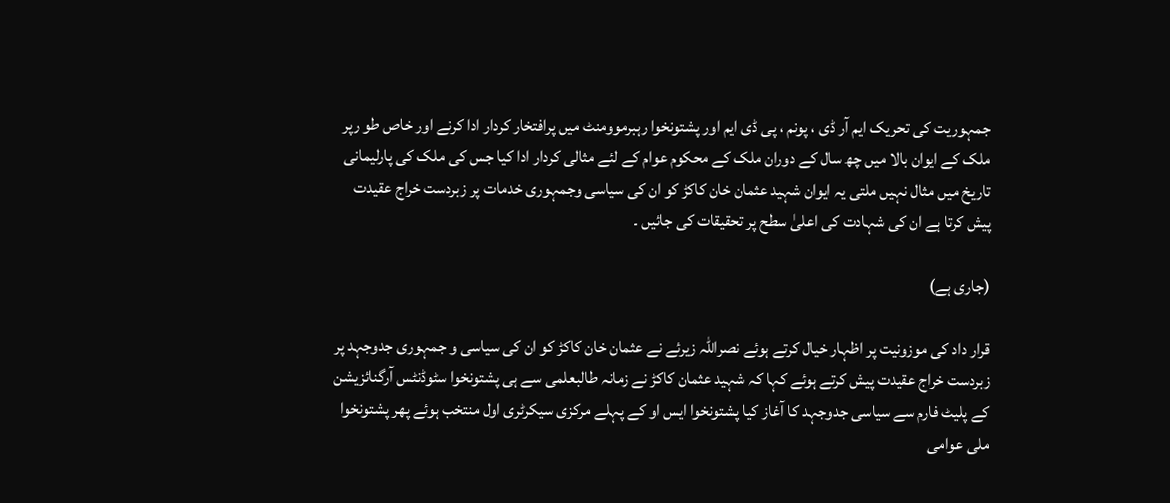جمہوریت کی تحریک ایم آر ڈی ، پونم ، پی ڈی ایم اور پشتونخوا رہبرموومنٹ میں پرافتخار کردار ادا کرنے اور خاص طو رپر ملک کے ایوان بالا میں چھ سال کے دوران ملک کے محکوم عوام کے لئے مثالی کردار ادا کیا جس کی ملک کی پارلیمانی تاریخ میں مثال نہیں ملتی یہ ایوان شہید عثمان خان کاکڑ کو ان کی سیاسی وجمہوری خدمات پر زبردست خراج عقیدت پیش کرتا ہے ان کی شہادت کی اعلیٰ سطح پر تحقیقات کی جائیں ۔

(جاری ہے)

قرار داد کی موزونیت پر اظہار خیال کرتے ہوئے نصراللہ زیرئے نے عثمان خان کاکڑ کو ان کی سیاسی و جمہوری جدوجہد پر زبردست خراج عقیدت پیش کرتے ہوئے کہا کہ شہید عثمان کاکڑ نے زمانہ طالبعلمی سے ہی پشتونخوا سٹوڈنٹس آرگنائزیشن کے پلیٹ فارم سے سیاسی جدوجہد کا آغاز کیا پشتونخوا ایس او کے پہلے مرکزی سیکرٹری اول منتخب ہوئے پھر پشتونخوا ملی عوامی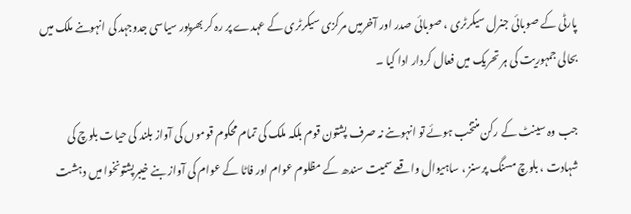پارٹی کے صوبائی جنرل سیکرٹری ، صوبائی صدر اور آخرمیں مرکزی سیکرٹری کے عہدے پر رہ کر بھرپور سیاسی جدوجہد کی انہوںنے ملک میں بحالی جمہوریت کی ہر تحریک میں فعال کردار ادا کیا ۔

جب وہ سینٹ کے رکن منتخب ہوئے تو انہوںنے نہ صرف پشتون قوم بلکہ ملک کی تمام محکوم قوموں کی آواز بلند کی حیات بلوچ کی شہادت ، بلوچ مسنگ پرسنز ، ساہیوال واقعے سمیت سندھ کے مظلوم عوام اور فاٹا کے عوام کی آواز بنے خیبرپشتونخوا میں دہشت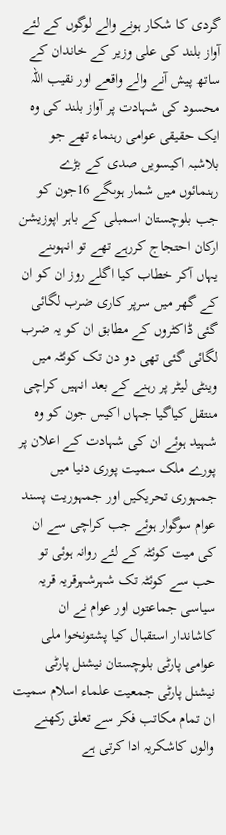گردی کا شکار ہونے والے لوگوں کے لئے آواز بلند کی علی وزیر کے خاندان کے ساتھ پیش آنے والے واقعے اور نقیب اللہ محسود کی شہادت پر آواز بلند کی وہ ایک حقیقی عوامی رہنماء تھے جو بلاشبہ اکیسویں صدی کے بڑے رہنمائوں میں شمار ہوںگے 16جون کو جب بلوچستان اسمبلی کے باہر اپوزیشن ارکان احتجاج کررہے تھے تو انہوںنے یہاں آکر خطاب کیا اگلے روز ان کو ان کے گھر میں سرپر کاری ضرب لگائی گئی ڈاکٹروں کے مطابق ان کو یہ ضرب لگائی گئی تھی دو دن تک کوئٹہ میں وینٹی لیٹر پر رہنے کے بعد انہیں کراچی منتقل کیاگیا جہاں اکیس جون کو وہ شہید ہوئے ان کی شہادت کے اعلان پر پورے ملک سمیت پوری دنیا میں جمہوری تحریکیں اور جمہوریت پسند عوام سوگوار ہوئے جب کراچی سے ان کی میت کوئٹہ کے لئے روانہ ہوئی تو حب سے کوئٹہ تک شہرشہرقریہ قریہ سیاسی جماعتوں اور عوام نے ان کاشاندار استقبال کیا پشتونخوا ملی عوامی پارٹی بلوچستان نیشنل پارٹی نیشنل پارٹی جمعیت علماء اسلام سمیت ان تمام مکاتب فکر سے تعلق رکھنے والوں کاشکریہ ادا کرتی ہے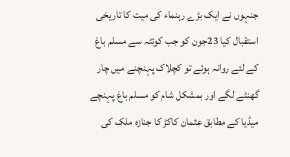جنہوں نے ایک بڑے رہنماء کی میت کا تاریخی استقبال کیا 23جون کو جب کوئٹہ سے مسلم باغ کے لئے روانہ ہوئے تو کچلاک پہنچنے میں چار گھنٹے لگے اور بمشکل شام کو مسلم باغ پہنچے میڈیا کے مطابق عثمان کاکڑ کا جنازہ ملک کی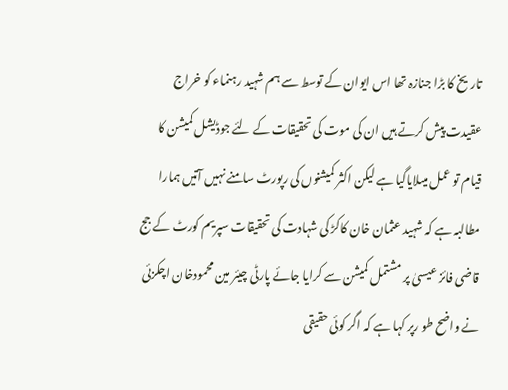تاریخ کا بڑا جنازہ تھا اس ایوان کے توسط سے ہم شہید رہنماء کو خراج عقیدت پیش کرتے ہیں ان کی موت کی تحقیقات کے لئے جوڈیشل کمیشن کا قیام تو عمل میںلایاگیا ہے لیکن اکثر کمیشنوں کی رپورٹ سامنے نہیں آتیں ہمارا مطالبہ ہے کہ شہید عثمان خان کاکڑ کی شہادت کی تحقیقات سپریم کورٹ کے جج قاضی فائز عیسیٰ پر مشتمل کمیشن سے کرایا جائے پارٹی چیئر مین محمودخان اچکزئی نے واضح طو رپر کہا ہے کہ اگر کوئی حقیقی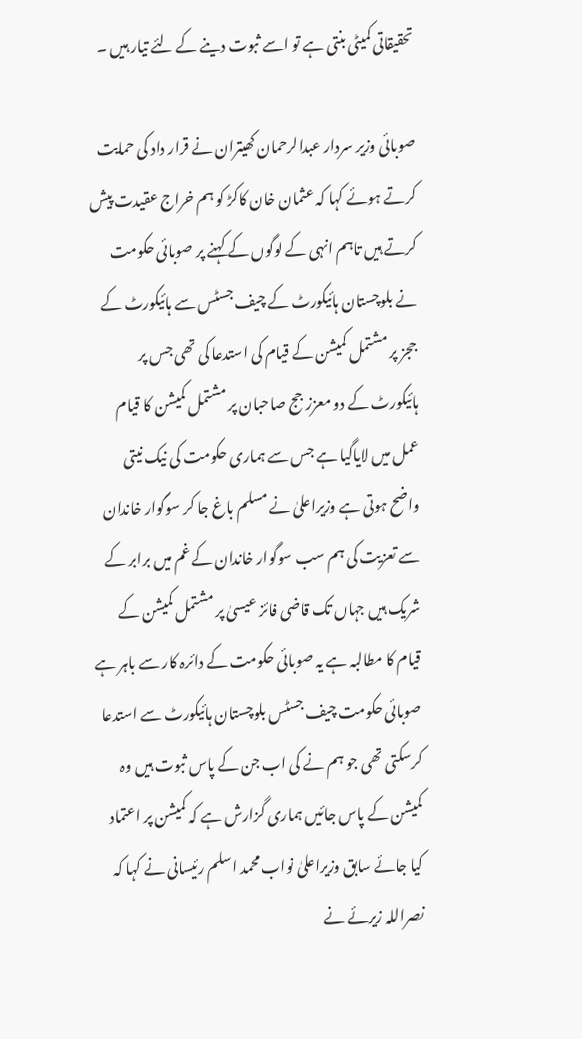تحقیقاتی کمیٹی بنتی ہے تو اسے ثبوت دینے کے لئے تیار ہیں ۔

صوبائی وزیر سردار عبدالرحمان کھیتران نے قرار داد کی حمایت کرتے ہوئے کہا کہ عثمان خان کاکڑ کو ہم خراج عقیدت پیش کرتے ہیں تاہم انہی کے لوگوں کے کہنے پر صوبائی حکومت نے بلوچستان ہائیکورٹ کے چیف جسٹس سے ہائیکورٹ کے ججز پر مشتمل کمیشن کے قیام کی استدعا کی تھی جس پر ہائیکورٹ کے دو معزز جج صاحبان پر مشتمل کمیشن کا قیام عمل میں لایاگیا ہے جس سے ہماری حکومت کی نیک نیتی واضح ہوتی ہے وزیراعلیٰ نے مسلم باغ جا کر سوگوار خاندان سے تعزیت کی ہم سب سوگوار خاندان کے غم میں برابر کے شریک ہیں جہاں تک قاضی فائز عیسیٰ پر مشتمل کمیشن کے قیام کا مطالبہ ہے یہ صوبائی حکومت کے دائرہ کار سے باہر ہے صوبائی حکومت چیف جسٹس بلوچستان ہائیکورٹ سے استدعا کرسکتی تھی جو ہم نے کی اب جن کے پاس ثبوت ہیں وہ کمیشن کے پاس جائیں ہماری گزارش ہے کہ کمیشن پر اعتماد کیا جائے سابق وزیراعلیٰ نواب محمد اسلم رئیسانی نے کہا کہ نصراللہ زیرئے نے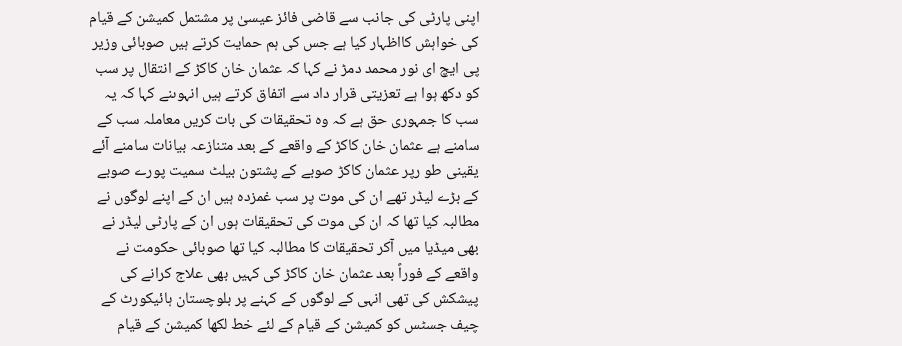اپنی پارٹی کی جانب سے قاضی فائز عیسیٰ پر مشتمل کمیشن کے قیام کی خواہش کااظہار کیا ہے جس کی ہم حمایت کرتے ہیں صوبائی وزیر پی ایچ ای نور محمد دمڑ نے کہا کہ عثمان خان کاکڑ کے انتقال پر سب کو دکھ ہوا ہے تعزیتی قرار داد سے اتفاق کرتے ہیں انہوںنے کہا کہ یہ سب کا جمہوری حق ہے کہ وہ تحقیقات کی بات کریں معاملہ سب کے سامنے ہے عثمان خان کاکڑ کے واقعے کے بعد متنازعہ بیانات سامنے آئے یقینی طو رپر عثمان کاکڑ صوبے کے پشتون بیلٹ سمیت پورے صوبے کے بڑے لیڈر تھے ان کی موت پر سب غمزدہ ہیں ان کے اپنے لوگوں نے مطالبہ کیا تھا کہ ان کی موت کی تحقیقات ہوں ان کے پارٹی لیڈر نے بھی میڈیا میں آکر تحقیقات کا مطالبہ کیا تھا صوبائی حکومت نے واقعے کے فوراً بعد عثمان خان کاکڑ کی کہیں بھی علاج کرانے کی پیشکش کی تھی انہی کے لوگوں کے کہنے پر بلوچستان ہائیکورٹ کے چیف جسٹس کو کمیشن کے قیام کے لئے خط لکھا کمیشن کے قیام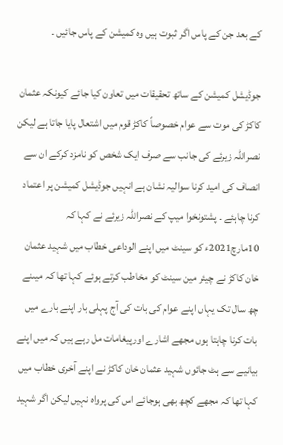کے بعد جن کے پاس اگر ثبوت ہیں وہ کمیشن کے پاس جائیں ۔

جوڈیشل کمیشن کے ساتھ تحقیقات میں تعاون کیا جائے کیونکہ عثمان کاکڑ کی موت سے عوام خصوصاً کاکڑ قوم میں اشتعال پایا جاتا ہے لیکن نصراللہ زیرئے کی جانب سے صرف ایک شخص کو نامزد کرکے ان سے انصاف کی امید کرنا سوالیہ نشان ہے انہیں جوڈیشل کمیشن پر اعتماد کرنا چاہئے ۔ پشتونخوا میپ کے نصراللہ زیرئے نے کہا کہ 10مارچ2021ء کو سینٹ میں اپنے الوداعی خطاب میں شہید عثمان خان کاکڑ نے چیئر مین سینٹ کو مخاطب کرتے ہوئے کہا تھا کہ میںنے چھ سال تک یہاں اپنے عوام کی بات کی آج پہلی بار اپنے بارے میں بات کرنا چاہتا ہوں مجھے اشارے اورپیغامات مل رہے ہیں کہ میں اپنے بیانیے سے ہٹ جائوں شہید عثمان خان کاکڑ نے اپنے آخری خطاب میں کہا تھا کہ مجھے کچھ بھی ہوجائے اس کی پرواہ نہیں لیکن اگر شہید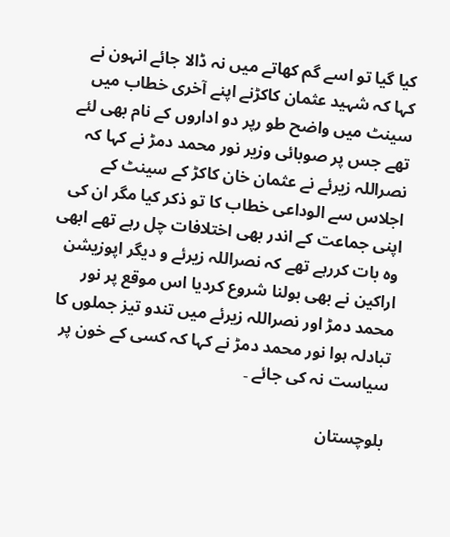کیا گیا تو اسے گم کھاتے میں نہ ڈالا جائے انہون نے کہا کہ شہید عثمان کاکڑنے اپنے آخری خطاب میں سینٹ میں واضح طو رپر دو اداروں کے نام بھی لئے تھے جس پر صوبائی وزیر نور محمد دمڑ نے کہا کہ نصراللہ زیرئے نے عثمان خان کاکڑ کے سینٹ کے اجلاس سے الوداعی خطاب کا تو ذکر کیا مگر ان کی اپنی جماعت کے اندر بھی اختلافات چل رہے تھے ابھی وہ بات کررہے تھے کہ نصراللہ زیرئے و دیگر اپوزیشن اراکین نے بھی بولنا شروع کردیا اس موقع پر نور محمد دمڑ اور نصراللہ زیرئے میں تندو تیز جملوں کا تبادلہ ہوا نور محمد دمڑ نے کہا کہ کسی کے خون پر سیاست نہ کی جائے ۔

بلوچستان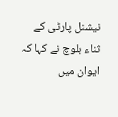نیشنل پارٹی کے ثناء بلوچ نے کہا کہ ایوان میں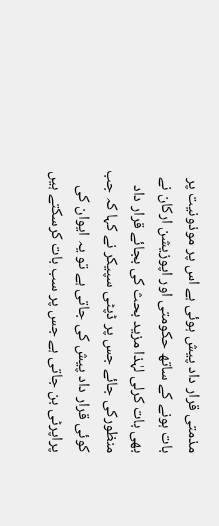مذمتی قرار داد پیش ہوئی ہے اس پر موذونیت پر بات ہونے کے ساتھ حکومتی اور اپوزیشن ارکان نے بھی بات کرلی لہٰذا مزید بحث کی بجائے قرار داد منظورکی جائے جس پر ڈپٹی سپیکر نے کہا کہ جب کوئی قرار داد پیش کی جاتی ہے تو یہ ایوان کی پراپرٹی بن جاتی ہے جس پر سب بات کرسکتے ہیں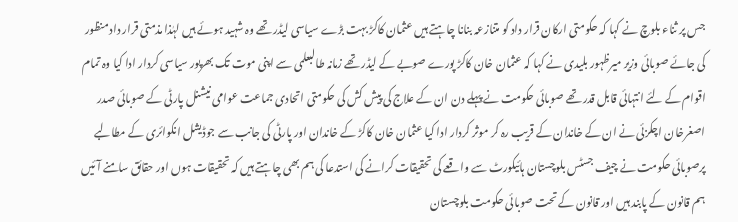جس پر ثناء بلوچ نے کہا کہ حکومتی ارکان قرار داد کو متنازعہ بنانا چاہتے ہیں عثمان کاکڑ بہت بڑے سیاسی لیڈر تھے وہ شہید ہوئے ہیں لہٰذا مذمتی قرار داد منظور کی جائے صوبائی وزیر میرظہور بلیدی نے کہا کہ عثمان خان کاکڑ پورے صوبے کے لیڈر تھے زمانہ طالبعلمی سے اپنی موت تک بھرپور سیاسی کردار ادا کیا وہ تمام اقوام کے لئے انتہائی قابل قدر تھے صوبائی حکومت نے پہلے دن ان کے علاج کی پیش کش کی حکومتی اتحادی جماعت عوامی نیشنل پارٹی کے صوبائی صدر اصغرخان اچکزئی نے ان کے خاندان کے قریب رہ کر موثر کردار ادا کیا عثمان خان کاکڑ کے خاندان اور پارٹی کی جانب سے جوڈیشل انکوائری کے مطالبے پرصوبائی حکومت نے چیف جسٹس بلوچستان ہائیکورٹ سے واقعے کی تحقیقات کرانے کی استدعا کی ہم بھی چاہتے ہیں کہ تحقیقات ہوں اور حقائق سامنے آئیں ہم قانون کے پابند ہیں اور قانون کے تحت صوبائی حکومت بلوچستان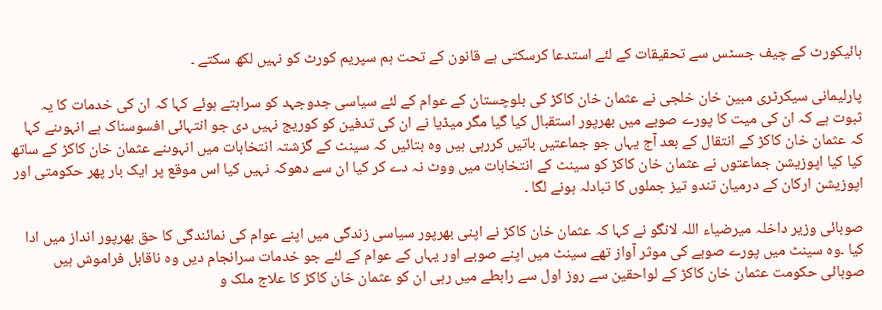ہائیکورٹ کے چیف جسٹس سے تحقیقات کے لئے استدعا کرسکتی ہے قانون کے تحت ہم سپریم کورٹ کو نہیں لکھ سکتے ۔

پارلیمانی سیکرٹری مبین خان خلجی نے عثمان خان کاکڑ کی بلوچستان کے عوام کے لئے سیاسی جدوجہد کو سراہتے ہوئے کہا کہ ان کی خدمات کا یہ ثبوت ہے کہ ان کی میت کا پورے صوبے میں بھرپور استقبال کیا گیا مگر میڈیا نے ان کی تدفین کو کوریج نہیں دی جو انتہائی افسوسناک ہے انہوںنے کہا کہ عثمان خان کاکڑ کے انتقال کے بعد آج یہاں جو جماعتیں باتیں کررہی ہیں وہ بتائیں کہ سینٹ کے گزشتہ انتخابات میں انہوںنے عثمان خان کاکڑ کے ساتھ کیا کیا اپوزیشن جماعتوں نے عثمان خان کاکڑ کو سینٹ کے انتخابات میں ووٹ نہ دے کر کیا ان سے دھوکہ نہیں کیا اس موقع پر ایک بار پھر حکومتی اور اپوزیشن ارکان کے درمیان تندو تیز جملوں کا تبادلہ ہونے لگا ۔

صوبائی وزیر داخلہ میرضیاء اللہ لانگو نے کہا کہ عثمان خان کاکڑ نے اپنی بھرپور سیاسی زندگی میں اپنے عوام کی نمائندگی کا حق بھرپور انداز میں ادا کیا ۔وہ سینٹ میں پورے صوبے کی موثر آواز تھے سینٹ میں اپنے صوبے اور یہاں کے عوام کے لئے جو خدمات سرانجام دیں وہ ناقابل فراموش ہیں صوبائی حکومت عثمان خان کاکڑ کے لواحقین سے روز اول سے رابطے میں رہی ان کو عثمان خان کاکڑ کا علاج ملک و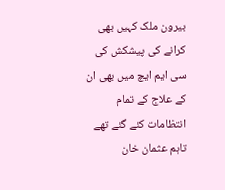بیرون ملک کہیں بھی کرانے کی پیشکش کی سی ایم ایچ میں بھی ان کے علاج کے تمام انتظامات کئے گئے تھے تاہم عثمان خان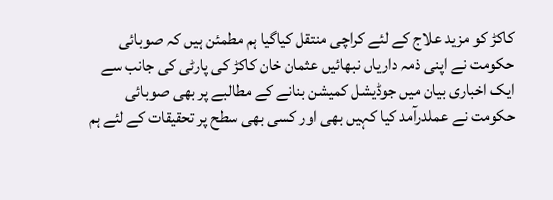کاکڑ کو مزید علاج کے لئے کراچی منتقل کیاگیا ہم مطمئن ہیں کہ صوبائی حکومت نے اپنی ذمہ داریاں نبھائیں عثمان خان کاکڑ کی پارٹی کی جانب سے ایک اخباری بیان میں جوڈیشل کمیشن بنانے کے مطالبے پر بھی صوبائی حکومت نے عملدرآمد کیا کہیں بھی اور کسی بھی سطح پر تحقیقات کے لئے ہم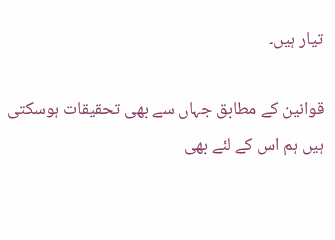تیار ہیں۔

قوانین کے مطابق جہاں سے بھی تحقیقات ہوسکتی ہیں ہم اس کے لئے بھی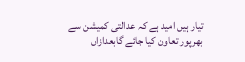تیار ہیں امید ہے کہ عدالتی کمیشن سے بھرپور تعاون کیا جائے گابعدازاں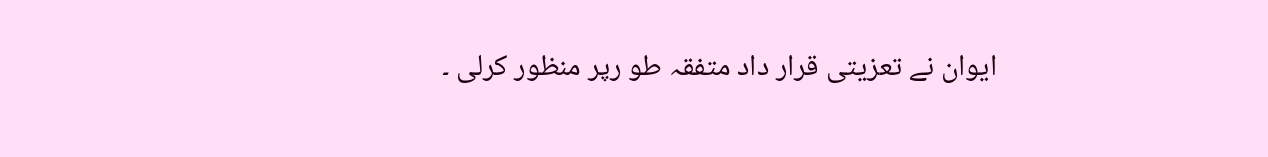ایوان نے تعزیتی قرار داد متفقہ طو رپر منظور کرلی ۔